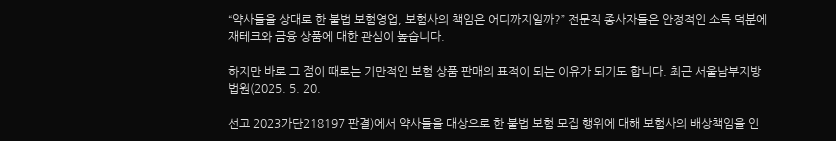“약사들을 상대로 한 불법 보험영업, 보험사의 책임은 어디까지일까?” 전문직 종사자들은 안정적인 소득 덕분에 재테크와 금융 상품에 대한 관심이 높습니다.

하지만 바로 그 점이 때로는 기만적인 보험 상품 판매의 표적이 되는 이유가 되기도 합니다. 최근 서울남부지방법원(2025. 5. 20.

선고 2023가단218197 판결)에서 약사들을 대상으로 한 불법 보험 모집 행위에 대해 보험사의 배상책임을 인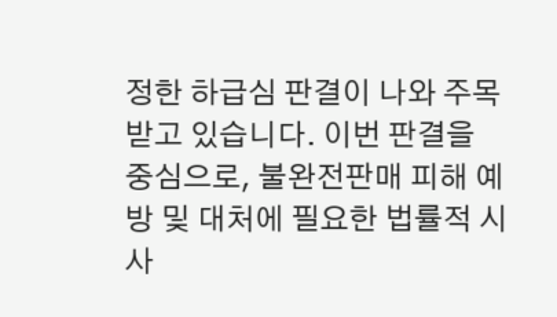정한 하급심 판결이 나와 주목받고 있습니다. 이번 판결을 중심으로, 불완전판매 피해 예방 및 대처에 필요한 법률적 시사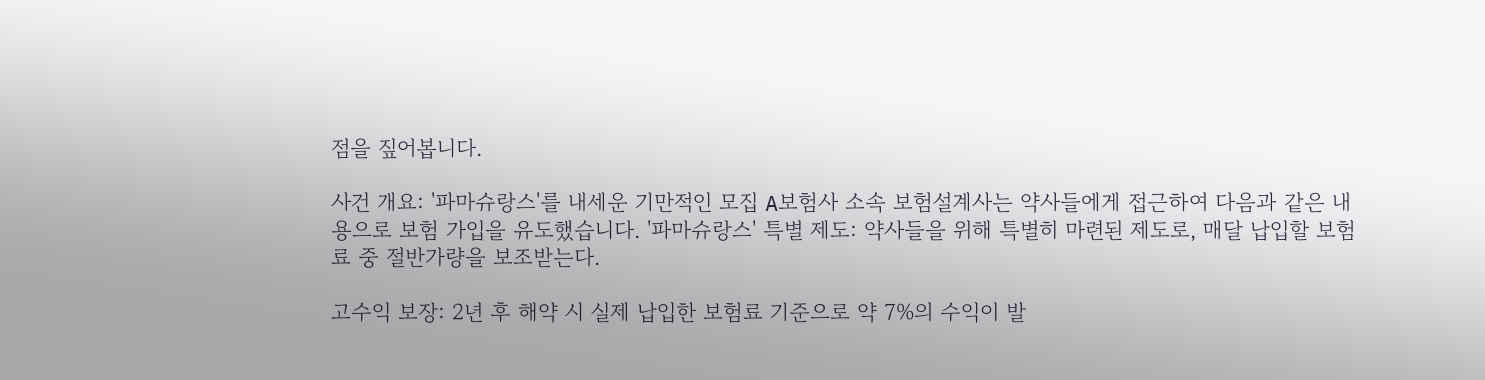점을 짚어봅니다.

사건 개요: '파마슈랑스'를 내세운 기만적인 모집 A보험사 소속 보험설계사는 약사들에게 접근하여 다음과 같은 내용으로 보험 가입을 유도했습니다. '파마슈랑스' 특별 제도: 약사들을 위해 특별히 마련된 제도로, 매달 납입할 보험료 중 절반가량을 보조받는다.

고수익 보장: 2년 후 해약 시 실제 납입한 보험료 기준으로 약 7%의 수익이 발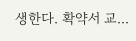생한다. 확약서 교...